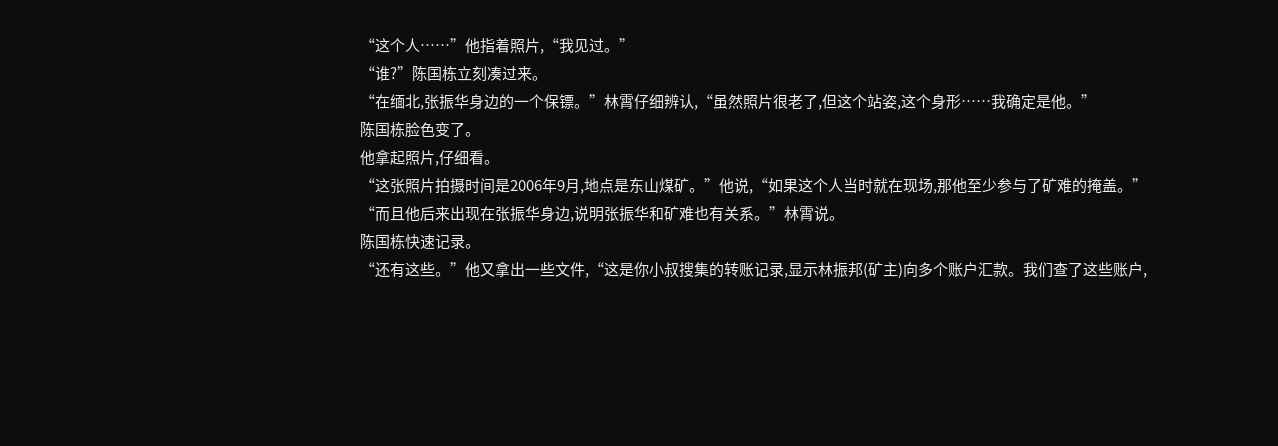“这个人……”他指着照片,“我见过。”
“谁?”陈国栋立刻凑过来。
“在缅北,张振华身边的一个保镖。”林霄仔细辨认,“虽然照片很老了,但这个站姿,这个身形……我确定是他。”
陈国栋脸色变了。
他拿起照片,仔细看。
“这张照片拍摄时间是2006年9月,地点是东山煤矿。”他说,“如果这个人当时就在现场,那他至少参与了矿难的掩盖。”
“而且他后来出现在张振华身边,说明张振华和矿难也有关系。”林霄说。
陈国栋快速记录。
“还有这些。”他又拿出一些文件,“这是你小叔搜集的转账记录,显示林振邦(矿主)向多个账户汇款。我们查了这些账户,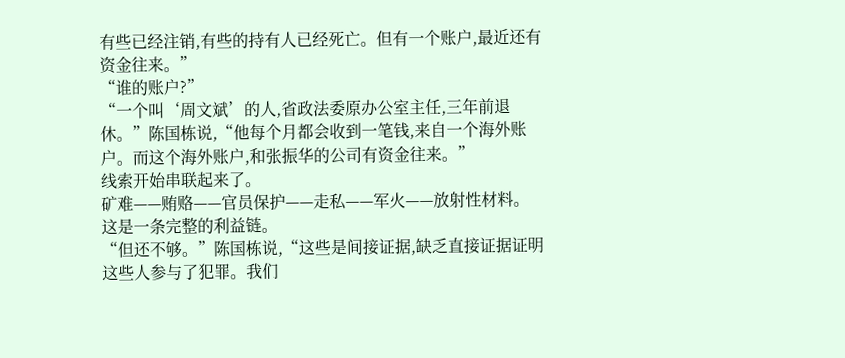有些已经注销,有些的持有人已经死亡。但有一个账户,最近还有资金往来。”
“谁的账户?”
“一个叫‘周文斌’的人,省政法委原办公室主任,三年前退休。”陈国栋说,“他每个月都会收到一笔钱,来自一个海外账户。而这个海外账户,和张振华的公司有资金往来。”
线索开始串联起来了。
矿难——贿赂——官员保护——走私——军火——放射性材料。
这是一条完整的利益链。
“但还不够。”陈国栋说,“这些是间接证据,缺乏直接证据证明这些人参与了犯罪。我们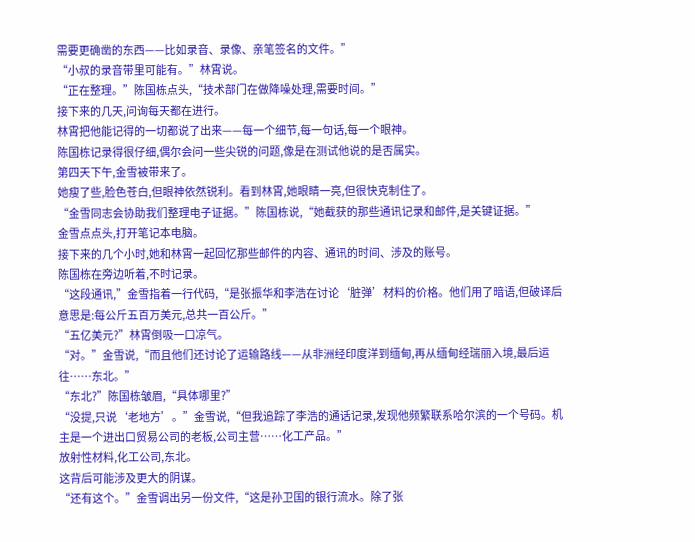需要更确凿的东西——比如录音、录像、亲笔签名的文件。”
“小叔的录音带里可能有。”林霄说。
“正在整理。”陈国栋点头,“技术部门在做降噪处理,需要时间。”
接下来的几天,问询每天都在进行。
林霄把他能记得的一切都说了出来——每一个细节,每一句话,每一个眼神。
陈国栋记录得很仔细,偶尔会问一些尖锐的问题,像是在测试他说的是否属实。
第四天下午,金雪被带来了。
她瘦了些,脸色苍白,但眼神依然锐利。看到林霄,她眼睛一亮,但很快克制住了。
“金雪同志会协助我们整理电子证据。”陈国栋说,“她截获的那些通讯记录和邮件,是关键证据。”
金雪点点头,打开笔记本电脑。
接下来的几个小时,她和林霄一起回忆那些邮件的内容、通讯的时间、涉及的账号。
陈国栋在旁边听着,不时记录。
“这段通讯,”金雪指着一行代码,“是张振华和李浩在讨论‘脏弹’材料的价格。他们用了暗语,但破译后意思是:每公斤五百万美元,总共一百公斤。”
“五亿美元?”林霄倒吸一口凉气。
“对。”金雪说,“而且他们还讨论了运输路线——从非洲经印度洋到缅甸,再从缅甸经瑞丽入境,最后运往……东北。”
“东北?”陈国栋皱眉,“具体哪里?”
“没提,只说‘老地方’。”金雪说,“但我追踪了李浩的通话记录,发现他频繁联系哈尔滨的一个号码。机主是一个进出口贸易公司的老板,公司主营……化工产品。”
放射性材料,化工公司,东北。
这背后可能涉及更大的阴谋。
“还有这个。”金雪调出另一份文件,“这是孙卫国的银行流水。除了张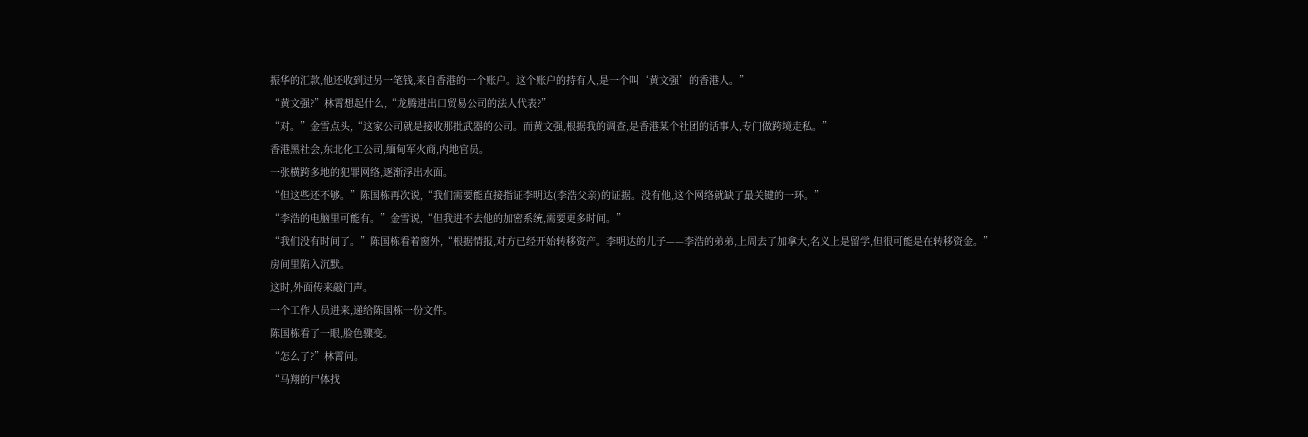振华的汇款,他还收到过另一笔钱,来自香港的一个账户。这个账户的持有人,是一个叫‘黄文强’的香港人。”
“黄文强?”林霄想起什么,“龙腾进出口贸易公司的法人代表?”
“对。”金雪点头,“这家公司就是接收那批武器的公司。而黄文强,根据我的调查,是香港某个社团的话事人,专门做跨境走私。”
香港黑社会,东北化工公司,缅甸军火商,内地官员。
一张横跨多地的犯罪网络,逐渐浮出水面。
“但这些还不够。”陈国栋再次说,“我们需要能直接指证李明达(李浩父亲)的证据。没有他,这个网络就缺了最关键的一环。”
“李浩的电脑里可能有。”金雪说,“但我进不去他的加密系统,需要更多时间。”
“我们没有时间了。”陈国栋看着窗外,“根据情报,对方已经开始转移资产。李明达的儿子——李浩的弟弟,上周去了加拿大,名义上是留学,但很可能是在转移资金。”
房间里陷入沉默。
这时,外面传来敲门声。
一个工作人员进来,递给陈国栋一份文件。
陈国栋看了一眼,脸色骤变。
“怎么了?”林霄问。
“马翔的尸体找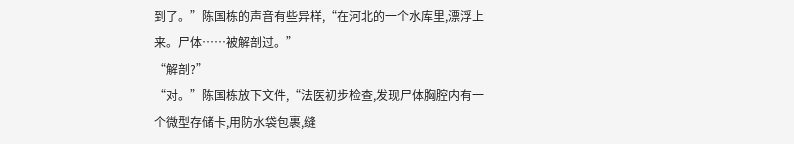到了。”陈国栋的声音有些异样,“在河北的一个水库里,漂浮上来。尸体……被解剖过。”
“解剖?”
“对。”陈国栋放下文件,“法医初步检查,发现尸体胸腔内有一个微型存储卡,用防水袋包裹,缝